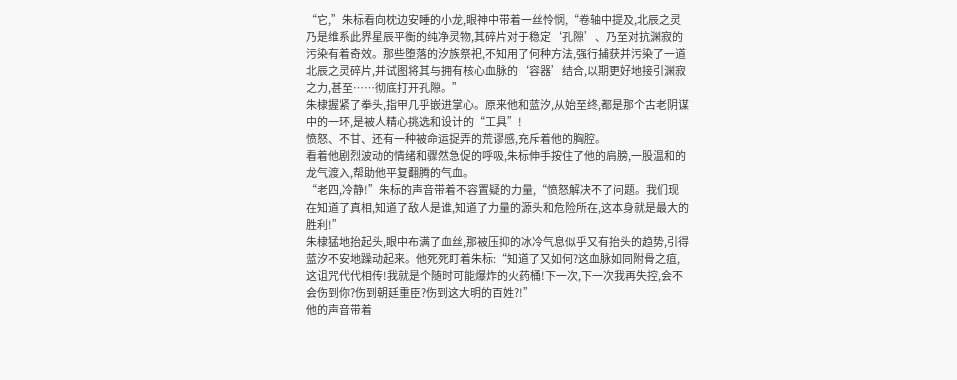“它,”朱标看向枕边安睡的小龙,眼神中带着一丝怜悯,“卷轴中提及,北辰之灵乃是维系此界星辰平衡的纯净灵物,其碎片对于稳定‘孔隙’、乃至对抗渊寂的污染有着奇效。那些堕落的汐族祭祀,不知用了何种方法,强行捕获并污染了一道北辰之灵碎片,并试图将其与拥有核心血脉的‘容器’结合,以期更好地接引渊寂之力,甚至……彻底打开孔隙。”
朱棣握紧了拳头,指甲几乎嵌进掌心。原来他和蓝汐,从始至终,都是那个古老阴谋中的一环,是被人精心挑选和设计的“工具”!
愤怒、不甘、还有一种被命运捉弄的荒谬感,充斥着他的胸腔。
看着他剧烈波动的情绪和骤然急促的呼吸,朱标伸手按住了他的肩膀,一股温和的龙气渡入,帮助他平复翻腾的气血。
“老四,冷静!”朱标的声音带着不容置疑的力量,“愤怒解决不了问题。我们现在知道了真相,知道了敌人是谁,知道了力量的源头和危险所在,这本身就是最大的胜利!”
朱棣猛地抬起头,眼中布满了血丝,那被压抑的冰冷气息似乎又有抬头的趋势,引得蓝汐不安地躁动起来。他死死盯着朱标:“知道了又如何?这血脉如同附骨之疽,这诅咒代代相传!我就是个随时可能爆炸的火药桶!下一次,下一次我再失控,会不会伤到你?伤到朝廷重臣?伤到这大明的百姓?!”
他的声音带着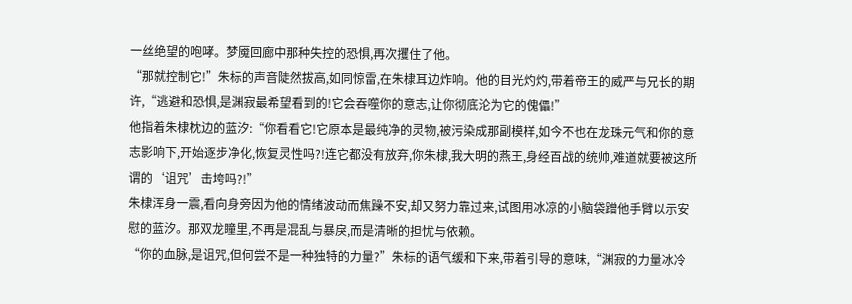一丝绝望的咆哮。梦魇回廊中那种失控的恐惧,再次攫住了他。
“那就控制它!”朱标的声音陡然拔高,如同惊雷,在朱棣耳边炸响。他的目光灼灼,带着帝王的威严与兄长的期许,“逃避和恐惧,是渊寂最希望看到的!它会吞噬你的意志,让你彻底沦为它的傀儡!”
他指着朱棣枕边的蓝汐:“你看看它!它原本是最纯净的灵物,被污染成那副模样,如今不也在龙珠元气和你的意志影响下,开始逐步净化,恢复灵性吗?!连它都没有放弃,你朱棣,我大明的燕王,身经百战的统帅,难道就要被这所谓的‘诅咒’击垮吗?!”
朱棣浑身一震,看向身旁因为他的情绪波动而焦躁不安,却又努力靠过来,试图用冰凉的小脑袋蹭他手臂以示安慰的蓝汐。那双龙瞳里,不再是混乱与暴戾,而是清晰的担忧与依赖。
“你的血脉,是诅咒,但何尝不是一种独特的力量?”朱标的语气缓和下来,带着引导的意味,“渊寂的力量冰冷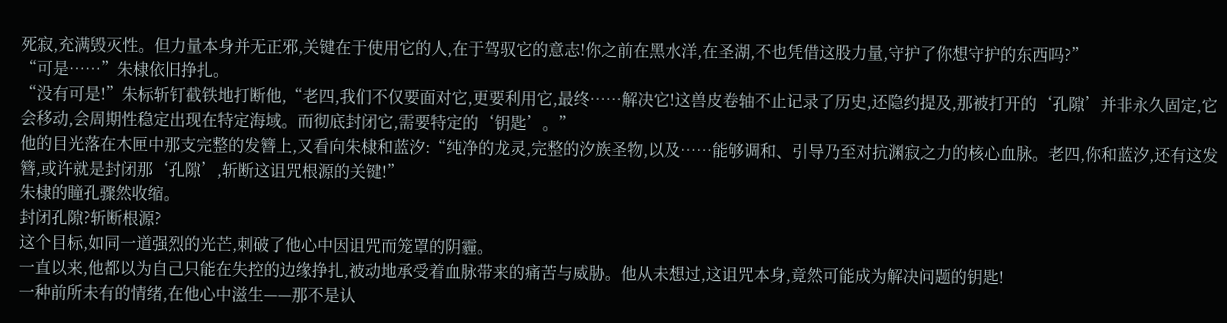死寂,充满毁灭性。但力量本身并无正邪,关键在于使用它的人,在于驾驭它的意志!你之前在黑水洋,在圣湖,不也凭借这股力量,守护了你想守护的东西吗?”
“可是……”朱棣依旧挣扎。
“没有可是!”朱标斩钉截铁地打断他,“老四,我们不仅要面对它,更要利用它,最终……解决它!这兽皮卷轴不止记录了历史,还隐约提及,那被打开的‘孔隙’并非永久固定,它会移动,会周期性稳定出现在特定海域。而彻底封闭它,需要特定的‘钥匙’。”
他的目光落在木匣中那支完整的发簪上,又看向朱棣和蓝汐:“纯净的龙灵,完整的汐族圣物,以及……能够调和、引导乃至对抗渊寂之力的核心血脉。老四,你和蓝汐,还有这发簪,或许就是封闭那‘孔隙’,斩断这诅咒根源的关键!”
朱棣的瞳孔骤然收缩。
封闭孔隙?斩断根源?
这个目标,如同一道强烈的光芒,刺破了他心中因诅咒而笼罩的阴霾。
一直以来,他都以为自己只能在失控的边缘挣扎,被动地承受着血脉带来的痛苦与威胁。他从未想过,这诅咒本身,竟然可能成为解决问题的钥匙!
一种前所未有的情绪,在他心中滋生——那不是认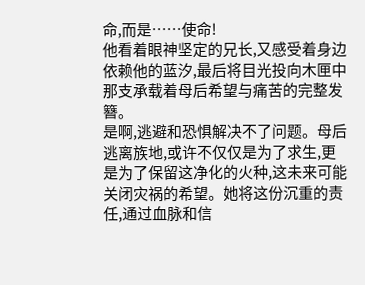命,而是……使命!
他看着眼神坚定的兄长,又感受着身边依赖他的蓝汐,最后将目光投向木匣中那支承载着母后希望与痛苦的完整发簪。
是啊,逃避和恐惧解决不了问题。母后逃离族地,或许不仅仅是为了求生,更是为了保留这净化的火种,这未来可能关闭灾祸的希望。她将这份沉重的责任,通过血脉和信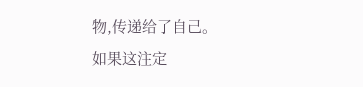物,传递给了自己。
如果这注定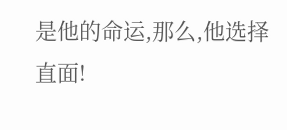是他的命运,那么,他选择直面!